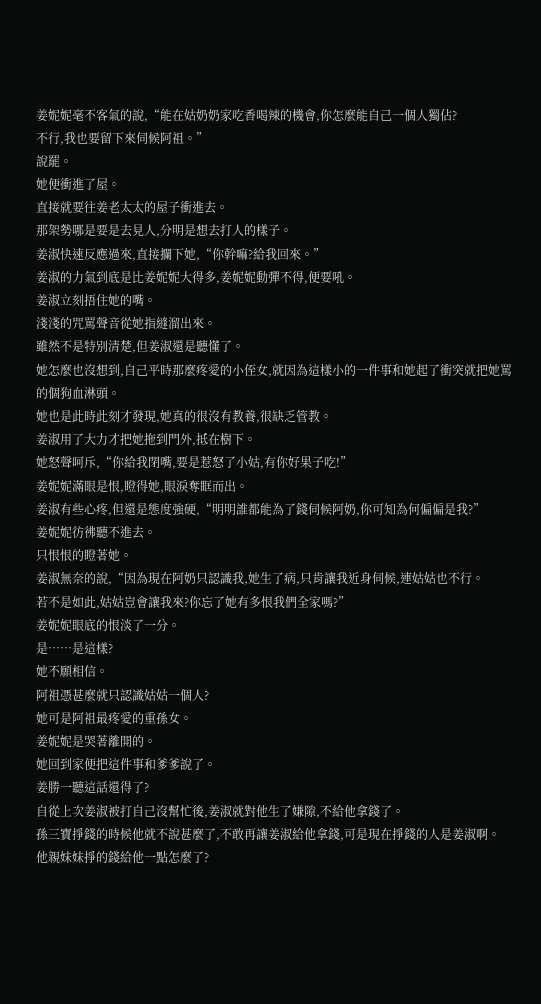姜妮妮毫不客氣的說,“能在姑奶奶家吃香喝辣的機會,你怎麼能自己一個人獨佔?
不行,我也要留下來伺候阿祖。”
說罷。
她便衝進了屋。
直接就要往姜老太太的屋子衝進去。
那架勢哪是要是去見人,分明是想去打人的樣子。
姜淑快速反應過來,直接攔下她,“你幹嘛?給我回來。”
姜淑的力氣到底是比姜妮妮大得多,姜妮妮動彈不得,便要吼。
姜淑立刻捂住她的嘴。
淺淺的咒罵聲音從她指縫溜出來。
雖然不是特別清楚,但姜淑還是聽懂了。
她怎麼也沒想到,自己平時那麼疼愛的小侄女,就因為這樣小的一件事和她起了衝突就把她罵的個狗血淋頭。
她也是此時此刻才發現,她真的很沒有教養,很缺乏管教。
姜淑用了大力才把她拖到門外,抵在樹下。
她怒聲呵斥,“你給我閉嘴,要是惹怒了小姑,有你好果子吃!”
姜妮妮滿眼是恨,瞪得她,眼淚奪眶而出。
姜淑有些心疼,但還是態度強硬,“明明誰都能為了錢伺候阿奶,你可知為何偏偏是我?”
姜妮妮彷彿聽不進去。
只恨恨的瞪著她。
姜淑無奈的說,“因為現在阿奶只認識我,她生了病,只肯讓我近身伺候,連姑姑也不行。
若不是如此,姑姑豈會讓我來?你忘了她有多恨我們全家嗎?”
姜妮妮眼底的恨淡了一分。
是……是這樣?
她不願相信。
阿祖憑甚麼就只認識姑姑一個人?
她可是阿祖最疼愛的重孫女。
姜妮妮是哭著離開的。
她回到家便把這件事和爹爹說了。
姜勝一聽這話還得了?
自從上次姜淑被打自己沒幫忙後,姜淑就對他生了嫌隙,不給他拿錢了。
孫三寶掙錢的時候他就不說甚麼了,不敢再讓姜淑給他拿錢,可是現在掙錢的人是姜淑啊。
他親妹妹掙的錢給他一點怎麼了?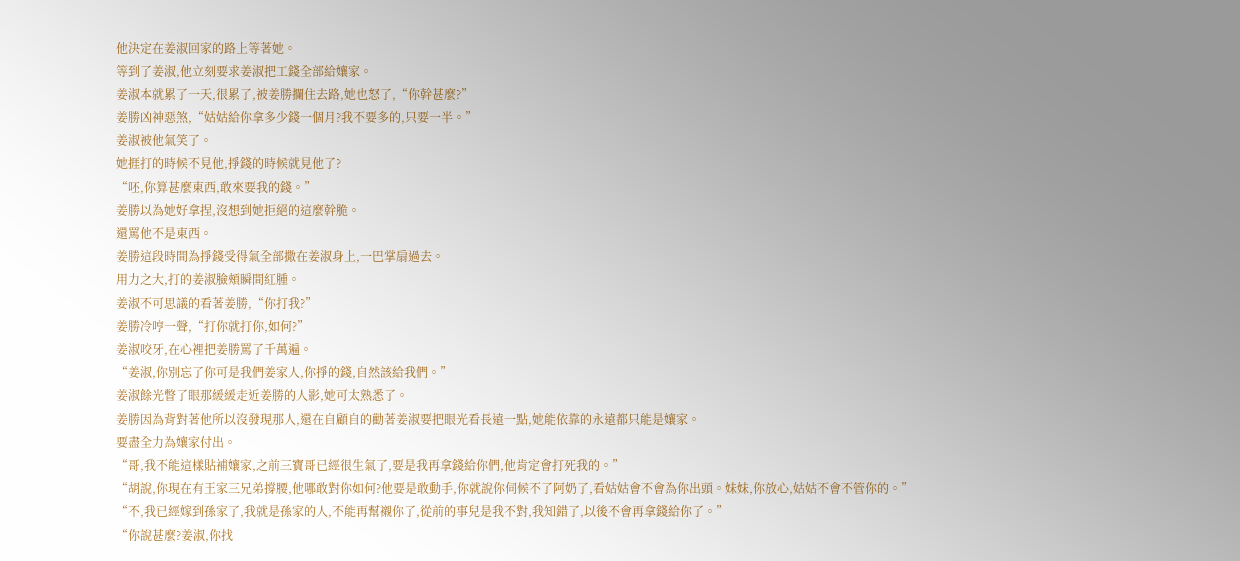他決定在姜淑回家的路上等著她。
等到了姜淑,他立刻要求姜淑把工錢全部給孃家。
姜淑本就累了一天,很累了,被姜勝攔住去路,她也怒了,“你幹甚麼?”
姜勝凶神惡煞,“姑姑給你拿多少錢一個月?我不要多的,只要一半。”
姜淑被他氣笑了。
她捱打的時候不見他,掙錢的時候就見他了?
“呸,你算甚麼東西,敢來要我的錢。”
姜勝以為她好拿捏,沒想到她拒絕的這麼幹脆。
還罵他不是東西。
姜勝這段時間為掙錢受得氣全部撒在姜淑身上,一巴掌扇過去。
用力之大,打的姜淑臉頰瞬間紅腫。
姜淑不可思議的看著姜勝,“你打我?”
姜勝冷哼一聲,“打你就打你,如何?”
姜淑咬牙,在心裡把姜勝罵了千萬遍。
“姜淑,你別忘了你可是我們姜家人,你掙的錢,自然該給我們。”
姜淑餘光瞥了眼那緩緩走近姜勝的人影,她可太熟悉了。
姜勝因為背對著他所以沒發現那人,還在自顧自的勸著姜淑要把眼光看長遠一點,她能依靠的永遠都只能是孃家。
要盡全力為孃家付出。
“哥,我不能這樣貼補孃家,之前三寶哥已經很生氣了,要是我再拿錢給你們,他肯定會打死我的。”
“胡說,你現在有王家三兄弟撐腰,他哪敢對你如何?他要是敢動手,你就說你伺候不了阿奶了,看姑姑會不會為你出頭。妹妹,你放心,姑姑不會不管你的。”
“不,我已經嫁到孫家了,我就是孫家的人,不能再幫襯你了,從前的事兒是我不對,我知錯了,以後不會再拿錢給你了。”
“你說甚麼?姜淑,你找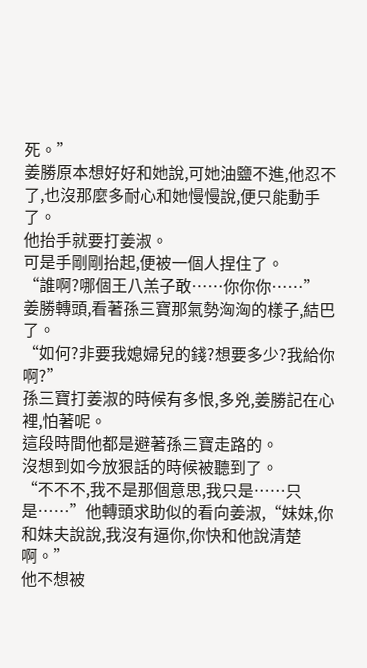死。”
姜勝原本想好好和她說,可她油鹽不進,他忍不了,也沒那麼多耐心和她慢慢說,便只能動手了。
他抬手就要打姜淑。
可是手剛剛抬起,便被一個人捏住了。
“誰啊?哪個王八羔子敢……你你你……”
姜勝轉頭,看著孫三寶那氣勢洶洶的樣子,結巴了。
“如何?非要我媳婦兒的錢?想要多少?我給你啊?”
孫三寶打姜淑的時候有多恨,多兇,姜勝記在心裡,怕著呢。
這段時間他都是避著孫三寶走路的。
沒想到如今放狠話的時候被聽到了。
“不不不,我不是那個意思,我只是……只是……”他轉頭求助似的看向姜淑,“妹妹,你和妹夫說說,我沒有逼你,你快和他說清楚啊。”
他不想被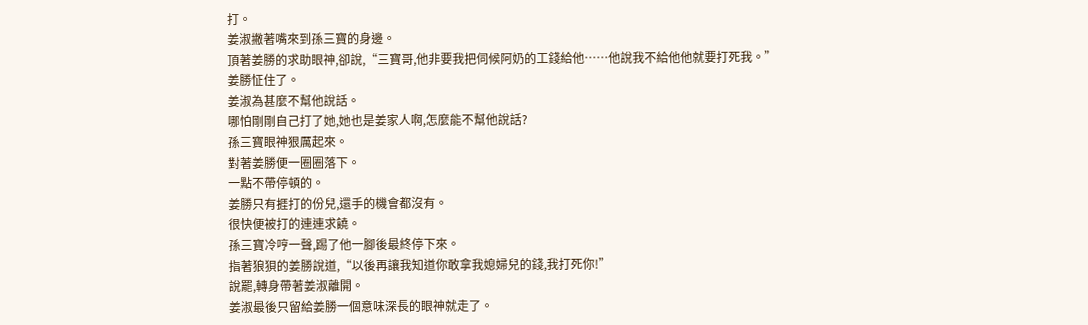打。
姜淑撇著嘴來到孫三寶的身邊。
頂著姜勝的求助眼神,卻說,“三寶哥,他非要我把伺候阿奶的工錢給他……他說我不給他他就要打死我。”
姜勝怔住了。
姜淑為甚麼不幫他說話。
哪怕剛剛自己打了她,她也是姜家人啊,怎麼能不幫他說話?
孫三寶眼神狠厲起來。
對著姜勝便一圈圈落下。
一點不帶停頓的。
姜勝只有捱打的份兒,還手的機會都沒有。
很快便被打的連連求饒。
孫三寶冷哼一聲,踢了他一腳後最終停下來。
指著狼狽的姜勝說道,“以後再讓我知道你敢拿我媳婦兒的錢,我打死你!”
說罷,轉身帶著姜淑離開。
姜淑最後只留給姜勝一個意味深長的眼神就走了。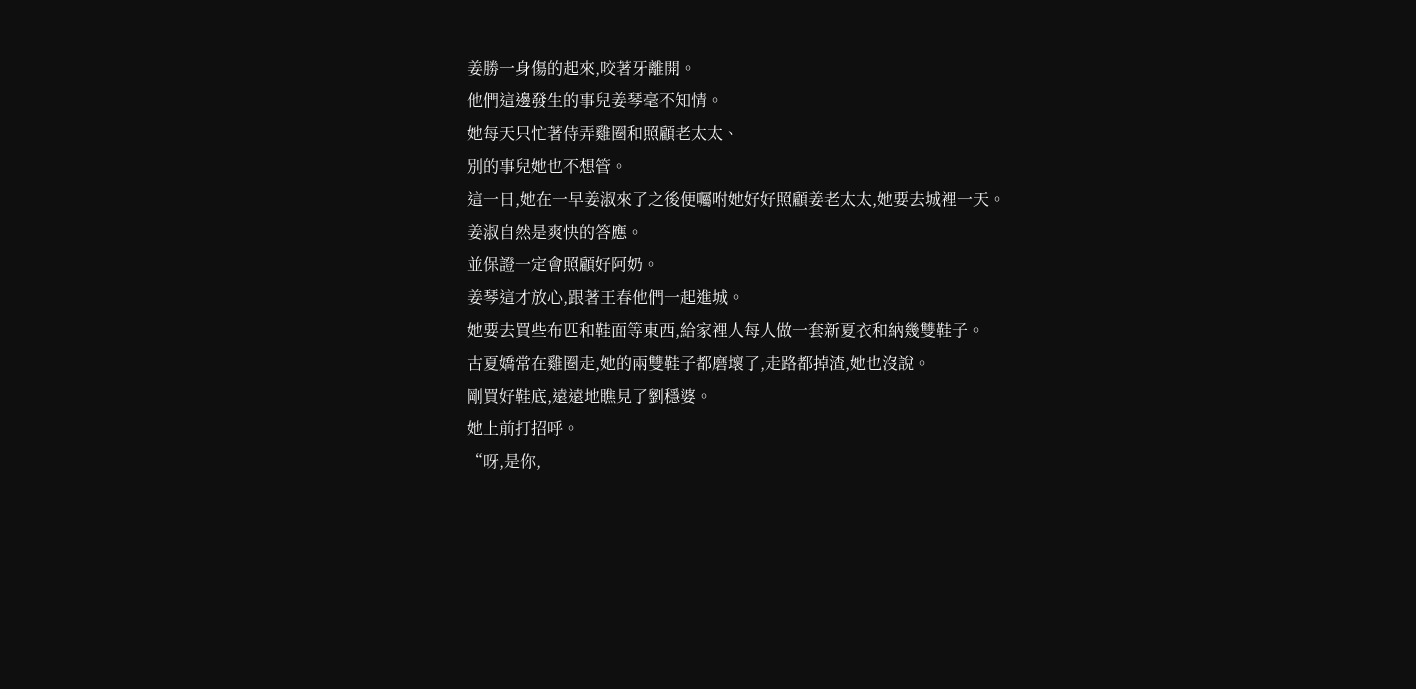姜勝一身傷的起來,咬著牙離開。
他們這邊發生的事兒姜琴毫不知情。
她每天只忙著侍弄雞圈和照顧老太太、
別的事兒她也不想管。
這一日,她在一早姜淑來了之後便囑咐她好好照顧姜老太太,她要去城裡一天。
姜淑自然是爽快的答應。
並保證一定會照顧好阿奶。
姜琴這才放心,跟著王春他們一起進城。
她要去買些布匹和鞋面等東西,給家裡人每人做一套新夏衣和納幾雙鞋子。
古夏嬌常在雞圈走,她的兩雙鞋子都磨壞了,走路都掉渣,她也沒說。
剛買好鞋底,遠遠地瞧見了劉穩婆。
她上前打招呼。
“呀,是你,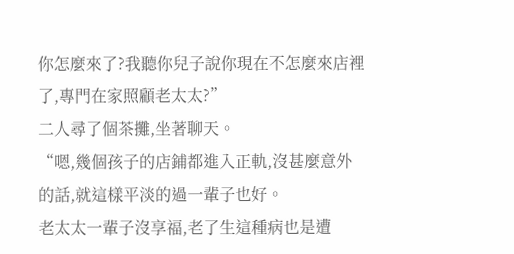你怎麼來了?我聽你兒子說你現在不怎麼來店裡了,專門在家照顧老太太?”
二人尋了個茶攤,坐著聊天。
“嗯,幾個孩子的店鋪都進入正軌,沒甚麼意外的話,就這樣平淡的過一輩子也好。
老太太一輩子沒享福,老了生這種病也是遭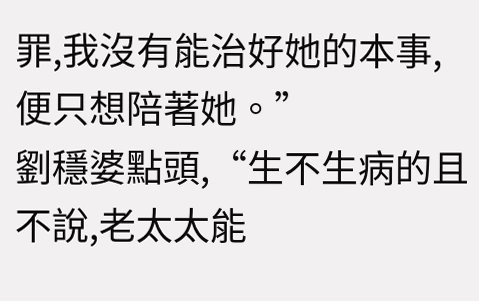罪,我沒有能治好她的本事,便只想陪著她。”
劉穩婆點頭,“生不生病的且不說,老太太能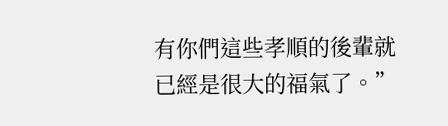有你們這些孝順的後輩就已經是很大的福氣了。”